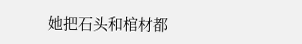她把石头和棺材都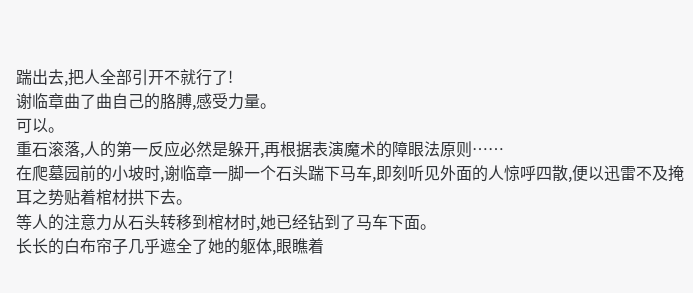踹出去,把人全部引开不就行了!
谢临章曲了曲自己的胳膊,感受力量。
可以。
重石滚落,人的第一反应必然是躲开,再根据表演魔术的障眼法原则……
在爬墓园前的小坡时,谢临章一脚一个石头踹下马车,即刻听见外面的人惊呼四散,便以迅雷不及掩耳之势贴着棺材拱下去。
等人的注意力从石头转移到棺材时,她已经钻到了马车下面。
长长的白布帘子几乎遮全了她的躯体,眼瞧着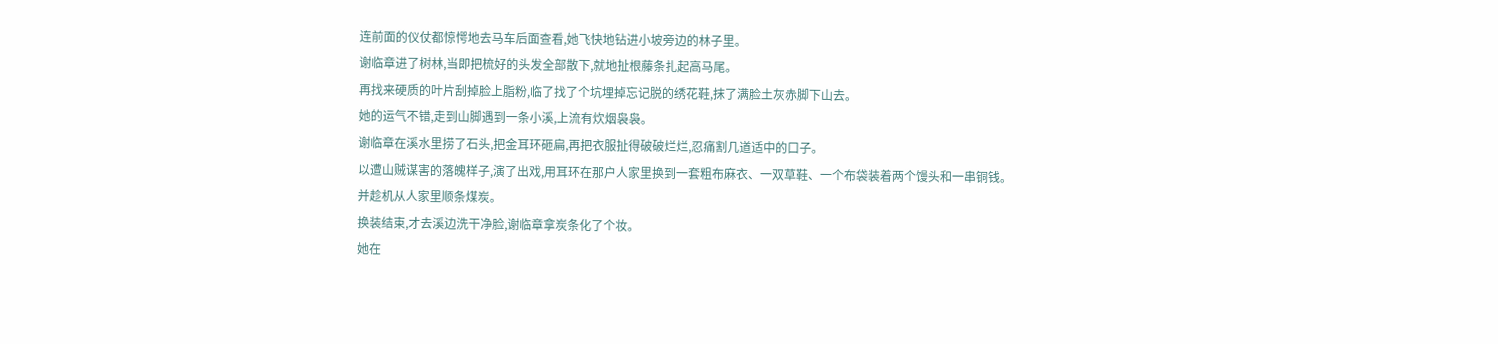连前面的仪仗都惊愕地去马车后面查看,她飞快地钻进小坡旁边的林子里。
谢临章进了树林,当即把梳好的头发全部散下,就地扯根藤条扎起高马尾。
再找来硬质的叶片刮掉脸上脂粉,临了找了个坑埋掉忘记脱的绣花鞋,抹了满脸土灰赤脚下山去。
她的运气不错,走到山脚遇到一条小溪,上流有炊烟袅袅。
谢临章在溪水里捞了石头,把金耳环砸扁,再把衣服扯得破破烂烂,忍痛割几道适中的口子。
以遭山贼谋害的落魄样子,演了出戏,用耳环在那户人家里换到一套粗布麻衣、一双草鞋、一个布袋装着两个馒头和一串铜钱。
并趁机从人家里顺条煤炭。
换装结束,才去溪边洗干净脸,谢临章拿炭条化了个妆。
她在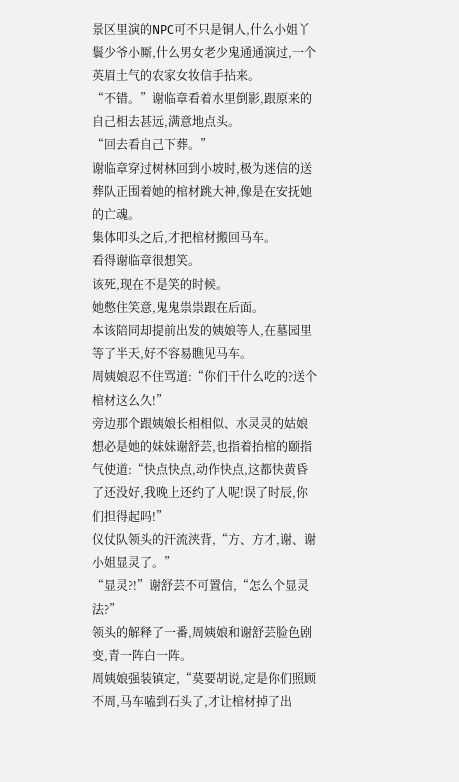景区里演的NPC可不只是铜人,什么小姐丫鬟少爷小厮,什么男女老少鬼通通演过,一个英眉土气的农家女妆信手拈来。
“不错。”谢临章看着水里倒影,跟原来的自己相去甚远,满意地点头。
“回去看自己下葬。”
谢临章穿过树林回到小坡时,极为迷信的送葬队正围着她的棺材跳大神,像是在安抚她的亡魂。
集体叩头之后,才把棺材搬回马车。
看得谢临章很想笑。
该死,现在不是笑的时候。
她憋住笑意,鬼鬼祟祟跟在后面。
本该陪同却提前出发的姨娘等人,在墓园里等了半天,好不容易瞧见马车。
周姨娘忍不住骂道:“你们干什么吃的?送个棺材这么久!”
旁边那个跟姨娘长相相似、水灵灵的姑娘想必是她的妹妹谢舒芸,也指着抬棺的颐指气使道:“快点快点,动作快点,这都快黄昏了还没好,我晚上还约了人呢!误了时辰,你们担得起吗!”
仪仗队领头的汗流浃背,“方、方才,谢、谢小姐显灵了。”
“显灵?!”谢舒芸不可置信,“怎么个显灵法?”
领头的解释了一番,周姨娘和谢舒芸脸色剧变,青一阵白一阵。
周姨娘强装镇定,“莫要胡说,定是你们照顾不周,马车嗑到石头了,才让棺材掉了出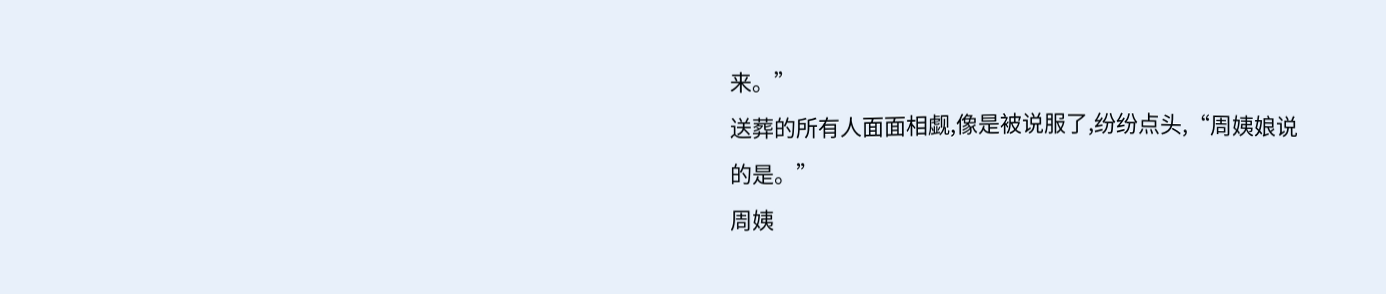来。”
送葬的所有人面面相觑,像是被说服了,纷纷点头,“周姨娘说的是。”
周姨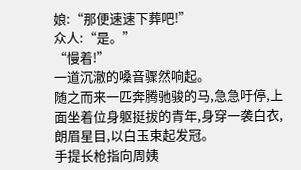娘:“那便速速下葬吧!”
众人:“是。”
“慢着!”
一道沉澈的嗓音骤然响起。
随之而来一匹奔腾驰骏的马,急急吁停,上面坐着位身躯挺拔的青年,身穿一袭白衣,朗眉星目,以白玉束起发冠。
手提长枪指向周姨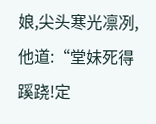娘,尖头寒光凛冽,他道:“堂妹死得蹊跷!定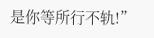是你等所行不轨!”